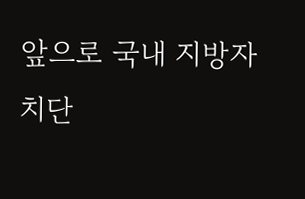앞으로 국내 지방자치단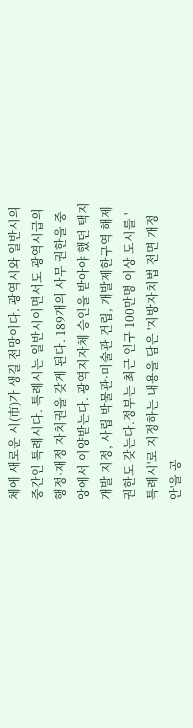체에 새로운 시(市)가 생길 전망이다. 광역시와 일반시의 중간인 특례시다. 특례시는 일반시이면서도 광역시급의 행정·재정 자치권을 갖게 된다. 189개의 사무 권한을 중앙에서 이양받는다. 광역지자체 승인을 받아야 했던 택지 개발 지정, 사립 박물관·미술관 건립, 개발제한구역 해제 권한도 갖는다.정부는 최근 인구 100만명 이상 도시를 '특례시'로 지정하는 내용을 담은 '지방자치법 전면 개정안'을 공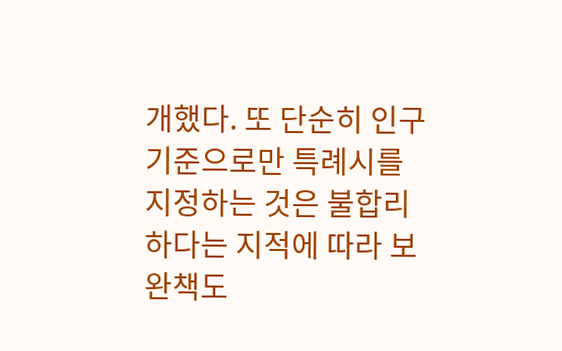개했다. 또 단순히 인구 기준으로만 특례시를 지정하는 것은 불합리하다는 지적에 따라 보완책도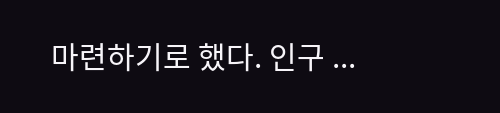마련하기로 했다. 인구 ...